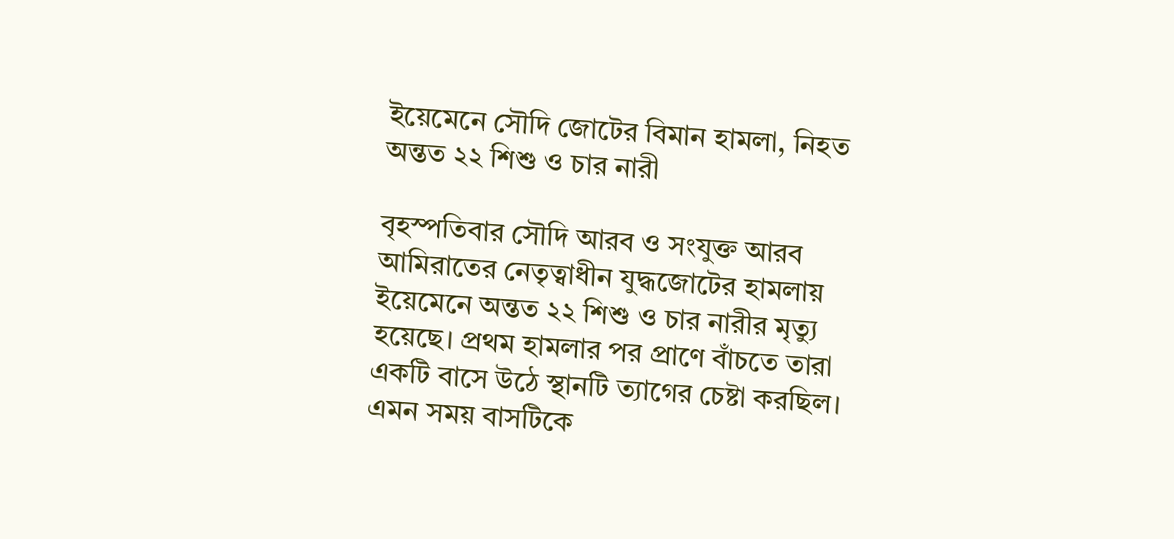ইয়েমেনে সৌদি জোটের বিমান হামলা, নিহত অন্তত ২২ শিশু ও চার নারী

বৃহস্পতিবার সৌদি আরব ও সংযুক্ত আরব আমিরাতের নেতৃত্বাধীন যুদ্ধজোটের হামলায় ইয়েমেনে অন্তত ২২ শিশু ও চার নারীর মৃত্যু হয়েছে। প্রথম হামলার পর প্রাণে বাঁচতে তারা একটি বাসে উঠে স্থানটি ত্যাগের চেষ্টা করছিল। এমন সময় বাসটিকে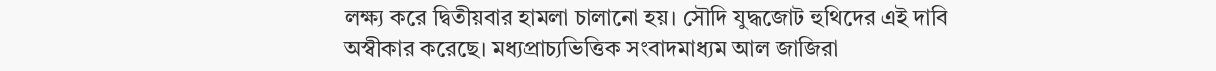লক্ষ্য করে দ্বিতীয়বার হামলা চালানো হয়। সৌদি যুদ্ধজোট হুথিদের এই দাবি অস্বীকার করেছে। মধ্যপ্রাচ্যভিত্তিক সংবাদমাধ্যম আল জাজিরা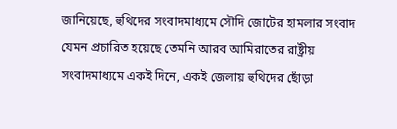জানিয়েছে, হুথিদের সংবাদমাধ্যমে সৌদি জোটের হামলার সংবাদ যেমন প্রচারিত হয়েছে তেমনি আরব আমিরাতের রাষ্ট্রীয় সংবাদমাধ্যমে একই দিনে, একই জেলায় হুথিদের ছোঁড়া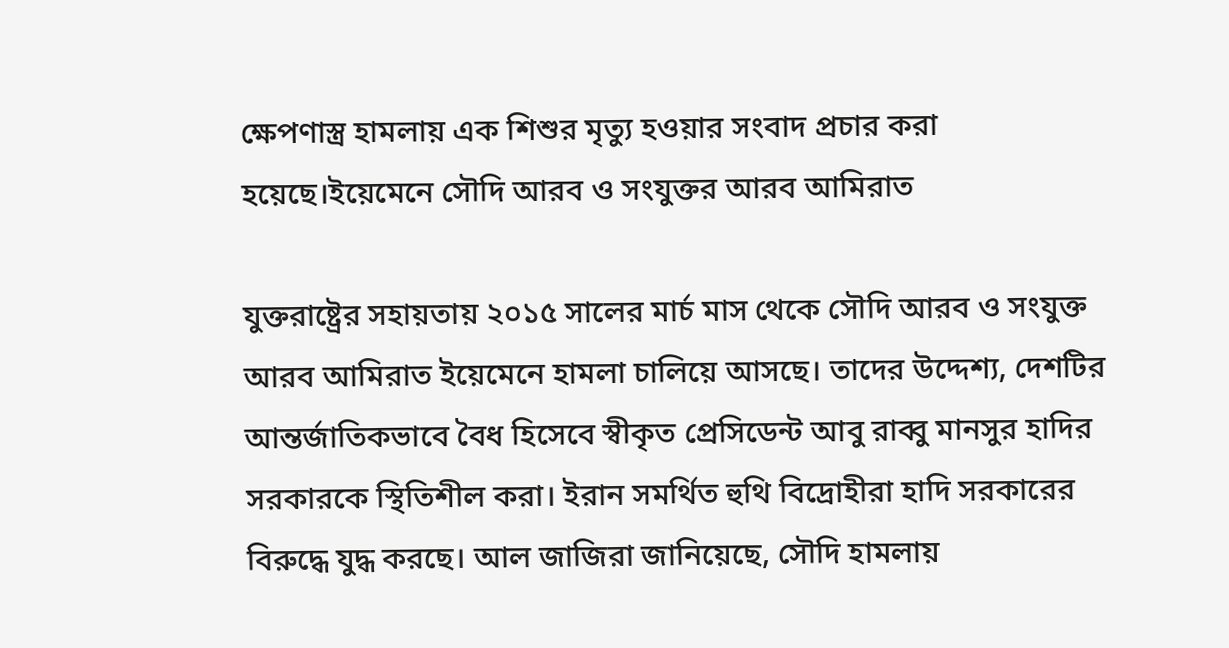ক্ষেপণাস্ত্র হামলায় এক শিশুর মৃত্যু হওয়ার সংবাদ প্রচার করা হয়েছে।ইয়েমেনে সৌদি আরব ও সংযুক্তর আরব আমিরাত

যুক্তরাষ্ট্রের সহায়তায় ২০১৫ সালের মার্চ মাস থেকে সৌদি আরব ও সংযুক্ত আরব আমিরাত ইয়েমেনে হামলা চালিয়ে আসছে। তাদের উদ্দেশ্য, দেশটির আন্তর্জাতিকভাবে বৈধ হিসেবে স্বীকৃত প্রেসিডেন্ট আবু রাব্বু মানসুর হাদির সরকারকে স্থিতিশীল করা। ইরান সমর্থিত হুথি বিদ্রোহীরা হাদি সরকারের বিরুদ্ধে যুদ্ধ করছে। আল জাজিরা জানিয়েছে, সৌদি হামলায়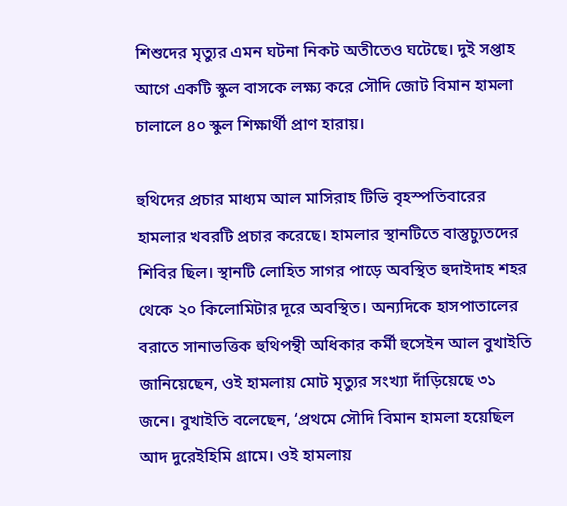শিশুদের মৃত্যুর এমন ঘটনা নিকট অতীতেও ঘটেছে। দুই সপ্তাহ আগে একটি স্কুল বাসকে লক্ষ্য করে সৌদি জোট বিমান হামলা চালালে ৪০ স্কুল শিক্ষার্থী প্রাণ হারায়।

হুথিদের প্রচার মাধ্যম আল মাসিরাহ টিভি বৃহস্পতিবারের হামলার খবরটি প্রচার করেছে। হামলার স্থানটিতে বাস্তুচ্যুতদের শিবির ছিল। স্থানটি লোহিত সাগর পাড়ে অবস্থিত হুদাইদাহ শহর থেকে ২০ কিলোমিটার দূরে অবস্থিত। অন্যদিকে হাসপাতালের বরাতে সানাভত্তিক হুথিপন্থী অধিকার কর্মী হুসেইন আল বুখাইতি জানিয়েছেন, ওই হামলায় মোট মৃত্যুর সংখ্যা দাঁড়িয়েছে ৩১ জনে। বুখাইতি বলেছেন, ‘প্রথমে সৌদি বিমান হামলা হয়েছিল আদ দুরেইহিমি গ্রামে। ওই হামলায়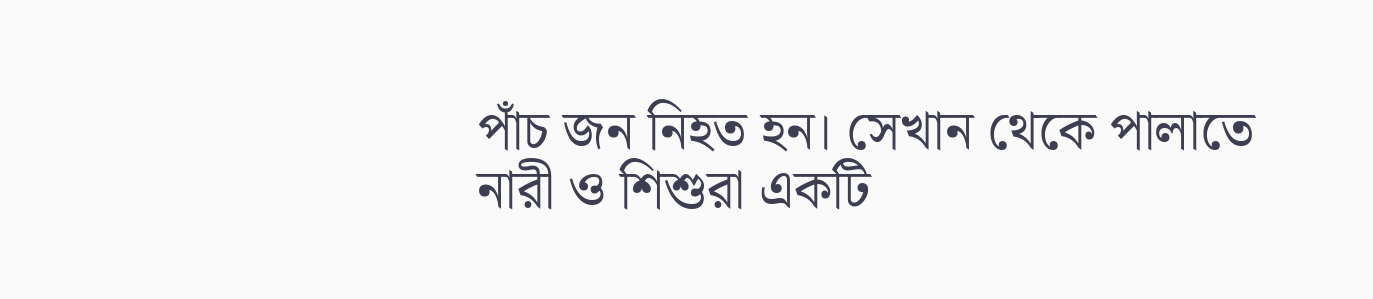পাঁচ জন নিহত হন। সেখান থেকে পালাতে নারী ও শিশুরা একটি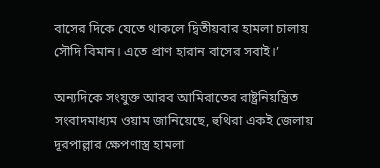বাসের দিকে যেতে থাকলে দ্বিতীয়বার হামলা চালায় সৌদি বিমান। এতে প্রাণ হারান বাসের সবাই।’

অন্যদিকে সংযুক্ত আরব আমিরাতের রাষ্ট্রনিয়ন্ত্রিত সংবাদমাধ্যম ওয়াম জানিয়েছে, হুথিরা একই জেলায় দূরপাল্লার ক্ষেপণাস্ত্র হামলা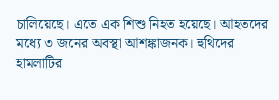চালিয়েছে। এতে এক শিশু নিহত হয়েছে। আহতদের মধ্যে ৩ জনের অবস্থা আশঙ্কাজনক। হুথিদের হামলাটির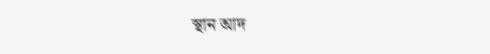স্থান আদ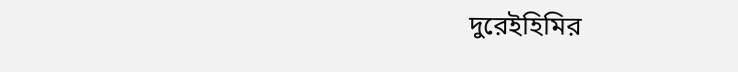দুরেইহিমির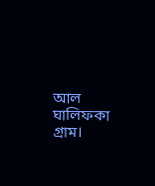আল ঘালিফকা গ্রাম।